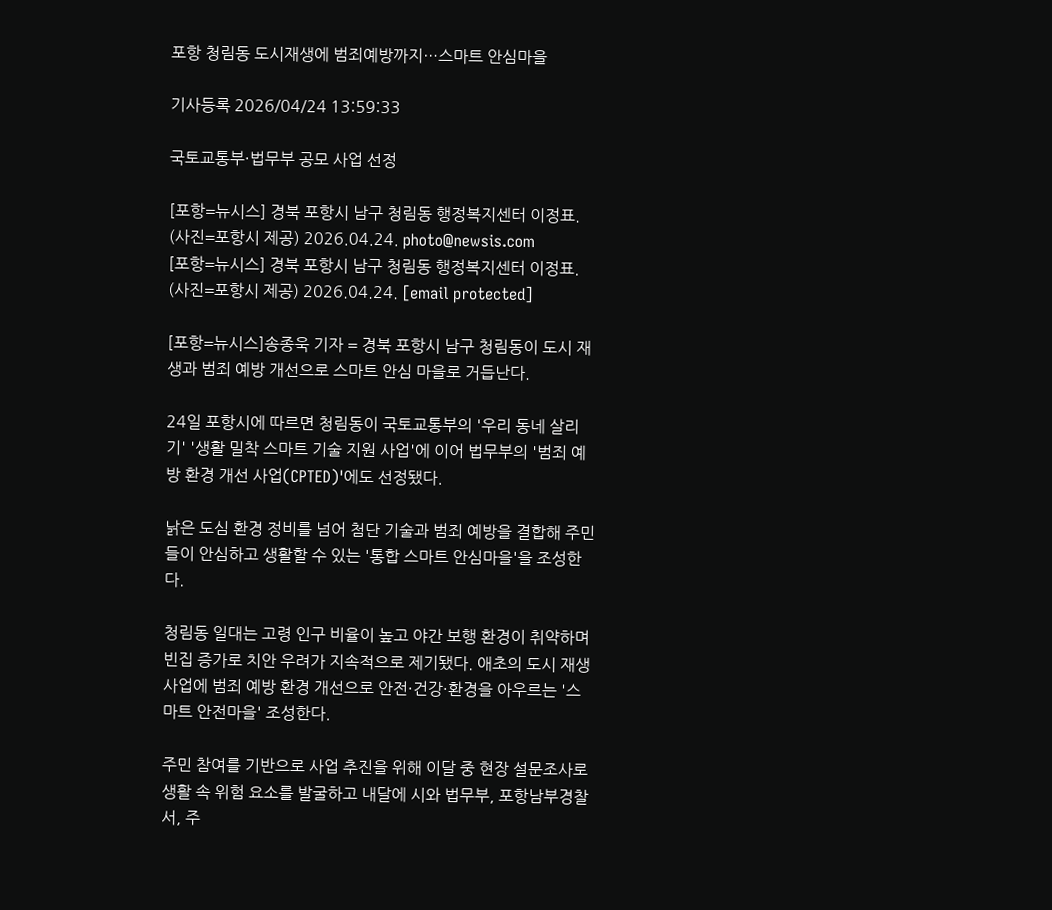포항 청림동 도시재생에 범죄예방까지…스마트 안심마을

기사등록 2026/04/24 13:59:33

국토교통부·법무부 공모 사업 선정

[포항=뉴시스] 경북 포항시 남구 청림동 행정복지센터 이정표. (사진=포항시 제공) 2026.04.24. photo@newsis.com
[포항=뉴시스] 경북 포항시 남구 청림동 행정복지센터 이정표. (사진=포항시 제공) 2026.04.24. [email protected]

[포항=뉴시스]송종욱 기자 = 경북 포항시 남구 청림동이 도시 재생과 범죄 예방 개선으로 스마트 안심 마을로 거듭난다.

24일 포항시에 따르면 청림동이 국토교통부의 '우리 동네 살리기' '생활 밀착 스마트 기술 지원 사업'에 이어 법무부의 '범죄 예방 환경 개선 사업(CPTED)'에도 선정됐다.

낡은 도심 환경 정비를 넘어 첨단 기술과 범죄 예방을 결합해 주민들이 안심하고 생활할 수 있는 '통합 스마트 안심마을'을 조성한다.

청림동 일대는 고령 인구 비율이 높고 야간 보행 환경이 취약하며 빈집 증가로 치안 우려가 지속적으로 제기됐다. 애초의 도시 재생 사업에 범죄 예방 환경 개선으로 안전·건강·환경을 아우르는 '스마트 안전마을' 조성한다.

주민 참여를 기반으로 사업 추진을 위해 이달 중 현장 설문조사로 생활 속 위험 요소를 발굴하고 내달에 시와 법무부, 포항남부경찰서, 주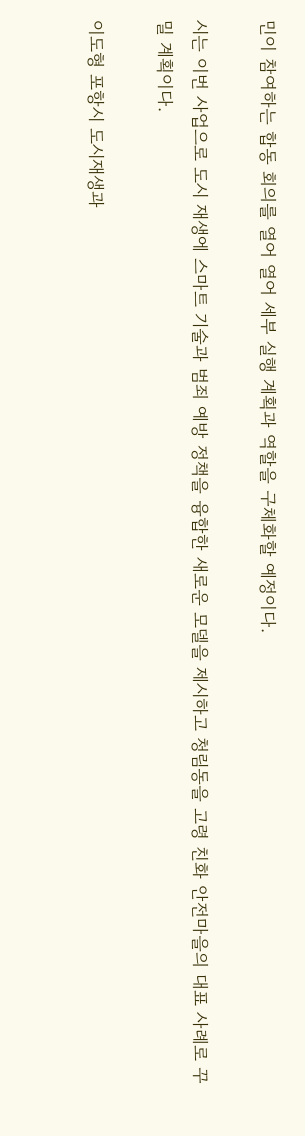민이 참여하는 합동 회의를 열어 열어 세부 실행 계획과 역할을 구체화할 예정이다.

시는 이번 사업으로 도시 재생에 스마트 기술과 범죄 예방 정책을 융합한 새로운 모델을 제시하고 청림동을 고령 친화 안전마을의 대표 사례로 꾸밀 계획이다.

이도형 포항시 도시재생과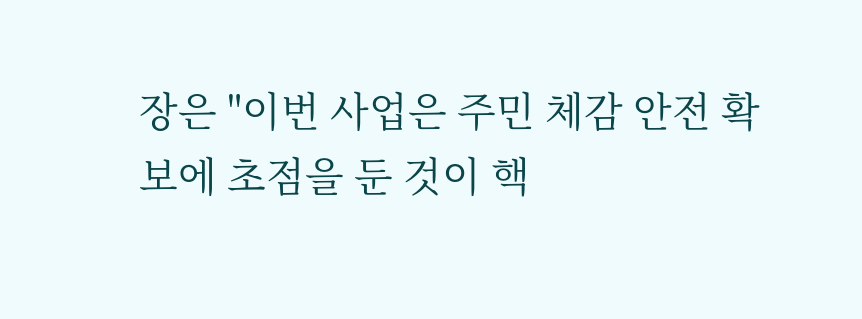장은 "이번 사업은 주민 체감 안전 확보에 초점을 둔 것이 핵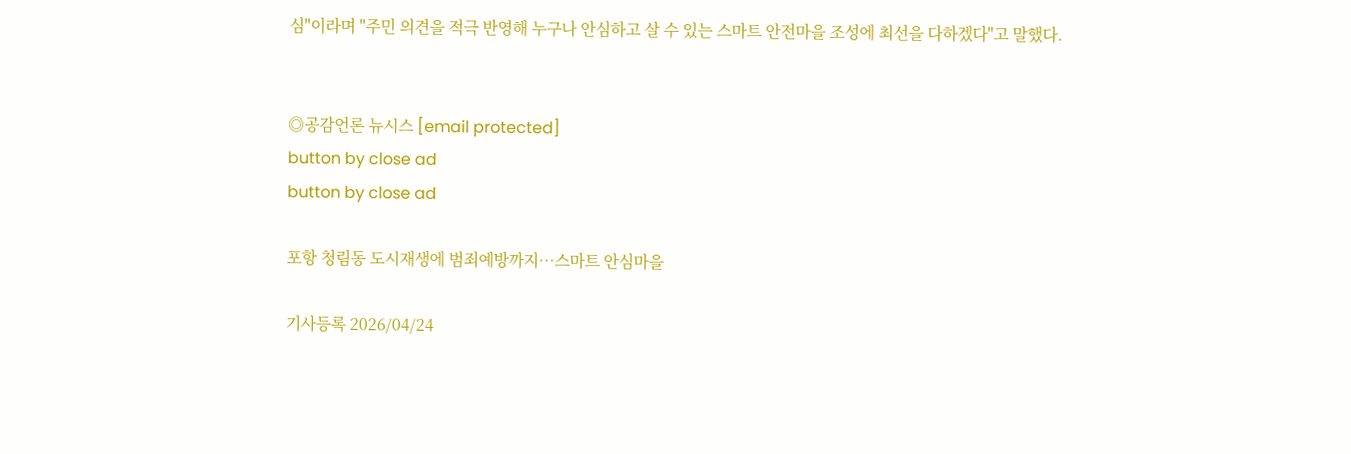심"이라며 "주민 의견을 적극 반영해 누구나 안심하고 살 수 있는 스마트 안전마을 조성에 최선을 다하겠다"고 말했다.


◎공감언론 뉴시스 [email protected]
button by close ad
button by close ad

포항 청림동 도시재생에 범죄예방까지…스마트 안심마을

기사등록 2026/04/24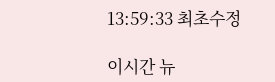13:59:33 최초수정

이시간 뉴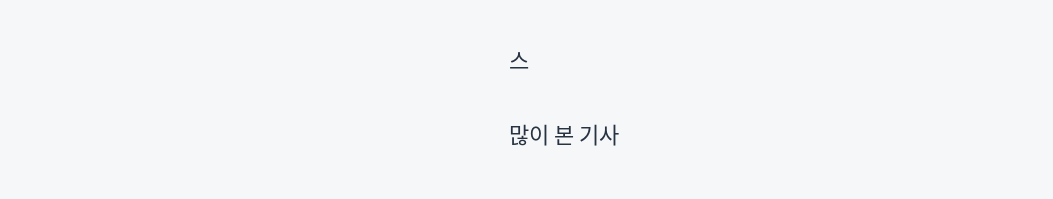스

많이 본 기사